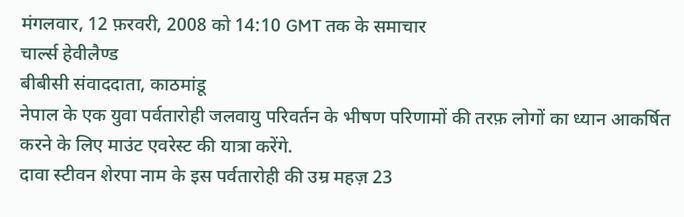मंगलवार, 12 फ़रवरी, 2008 को 14:10 GMT तक के समाचार
चार्ल्स हेवीलैण्ड
बीबीसी संवाददाता, काठमांडू
नेपाल के एक युवा पर्वतारोही जलवायु परिवर्तन के भीषण परिणामों की तरफ़ लोगों का ध्यान आकर्षित करने के लिए माउंट एवरेस्ट की यात्रा करेंगे.
दावा स्टीवन शेरपा नाम के इस पर्वतारोही की उम्र महज़ 23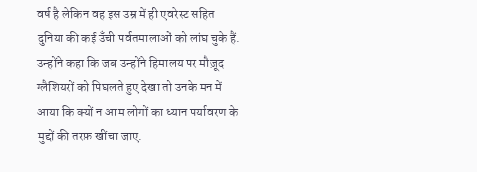वर्ष है लेकिन वह इस उम्र में ही एवरेस्ट सहित दुनिया की कई उँची पर्वतमालाओं को लांघ चुके हैं.
उन्होंने कहा कि जब उन्होंने हिमालय पर मौज़ूद ग्लैशियरों को पिघलते हुए देखा तो उनके मन में आया कि क्यों न आम लोगों का ध्यान पर्यावरण के मुद्दों की तरफ़ खींचा जाए.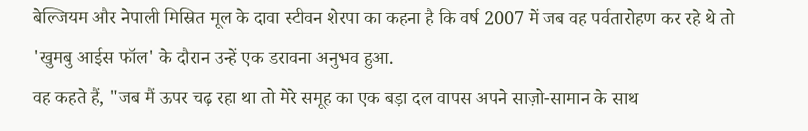बेल्जियम और नेपाली मिस्रित मूल के दावा स्टीवन शेरपा का कहना है कि वर्ष 2007 में जब वह पर्वतारोहण कर रहे थे तो 'खुमबु आईस फॉल' के दौरान उन्हें एक डरावना अनुभव हुआ.
वह कहते हैं, "जब मैं ऊपर चढ़ रहा था तो मेरे समूह का एक बड़ा दल वापस अपने साज़ो-सामान के साथ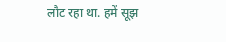लौट रहा था. हमें सूझ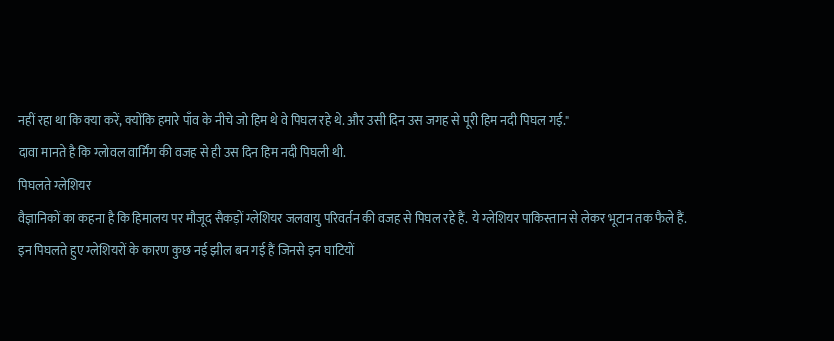नहीं रहा था कि क्या करें, क्योंकि हमारे पाँव के नीचे जो हिम थे वे पिघल रहे थे. और उसी दिन उस जगह से पूरी हिम नदी पिघल गई."
दावा मानते है कि ग्लोवल वार्मिंग की वजह से ही उस दिन हिम नदी पिघली थी.
पिघलते ग्लेशियर
वैज्ञानिकों का कहना है कि हिमालय पर मौजूद सैकड़ों ग्लेशियर जलवायु परिवर्तन की वजह से पिघल रहे हैं. ये ग्लेशियर पाकिस्तान से लेकर भूटान तक फैले हैं.
इन पिघलते हुए ग्लेशियरों के कारण कुछ नई झील बन गई हैं जिनसे इन घाटियों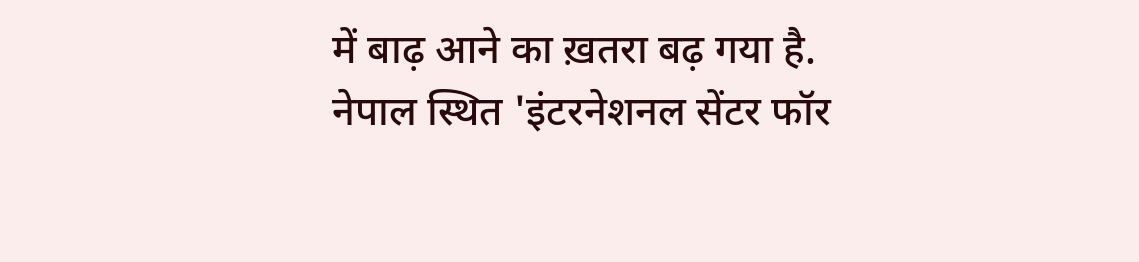में बाढ़ आने का ख़तरा बढ़ गया है.
नेपाल स्थित 'इंटरनेशनल सेंटर फॉर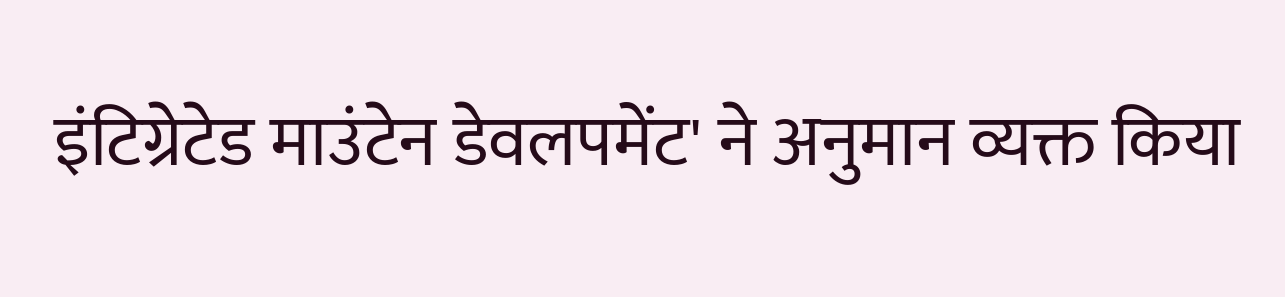इंटिग्रेटेड माउंटेन डेवलपमेंट' ने अनुमान व्यक्त किया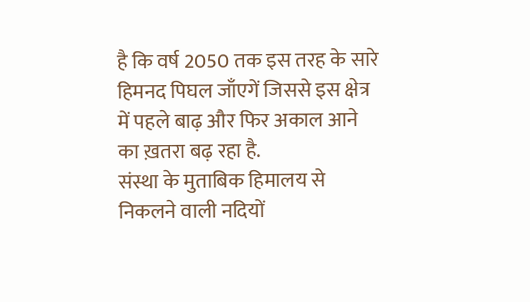है कि वर्ष 2050 तक इस तरह के सारे हिमनद पिघल जाँएगें जिससे इस क्षेत्र में पहले बाढ़ और फिर अकाल आने का ख़तरा बढ़ रहा है.
संस्था के मुताबिक हिमालय से निकलने वाली नदियों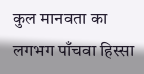कुल मानवता का लगभग पाँचवा हिस्सा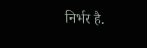निर्भर है.